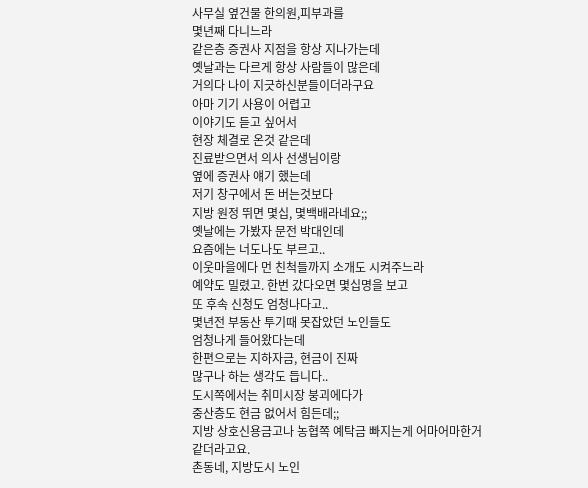사무실 옆건물 한의원,피부과를
몇년째 다니느라
같은층 증권사 지점을 항상 지나가는데
옛날과는 다르게 항상 사람들이 많은데
거의다 나이 지긋하신분들이더라구요
아마 기기 사용이 어렵고
이야기도 듣고 싶어서
현장 체결로 온것 같은데
진료받으면서 의사 선생님이랑
옆에 증권사 얘기 했는데
저기 창구에서 돈 버는것보다
지방 원정 뛰면 몇십, 몇백배라네요;;
옛날에는 가봤자 문전 박대인데
요즘에는 너도나도 부르고..
이웃마을에다 먼 친척들까지 소개도 시켜주느라
예약도 밀렸고. 한번 갔다오면 몇십명을 보고
또 후속 신청도 엄청나다고..
몇년전 부동산 투기때 못잡았던 노인들도
엄청나게 들어왔다는데
한편으로는 지하자금, 현금이 진짜
많구나 하는 생각도 듭니다..
도시쪽에서는 취미시장 붕괴에다가
중산층도 현금 없어서 힘든데;;
지방 상호신용금고나 농협쪽 예탁금 빠지는게 어마어마한거 같더라고요.
촌동네, 지방도시 노인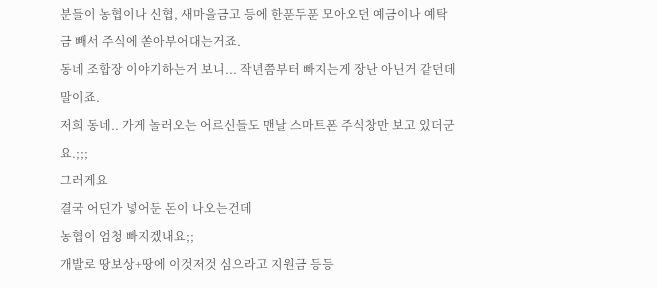분들이 농협이나 신협, 새마을금고 등에 한푼두푼 모아오던 예금이나 예탁금 빼서 주식에 쏟아부어대는거죠.
동네 조합장 이야기하는거 보니... 작년쯤부터 빠지는게 장난 아닌거 같던데 말이죠.
저희 동네.. 가게 놀러오는 어르신들도 맨날 스마트폰 주식창만 보고 있더군요.;;;
그러게요
결국 어딘가 넣어둔 돈이 나오는건데
농협이 엄청 빠지겠내요;;
개발로 땅보상+땅에 이것저것 심으라고 지원금 등등